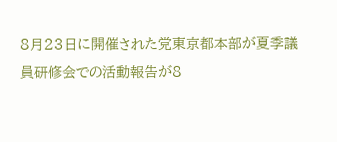8月23日に開催された党東京都本部が夏季議員研修会での活動報告が8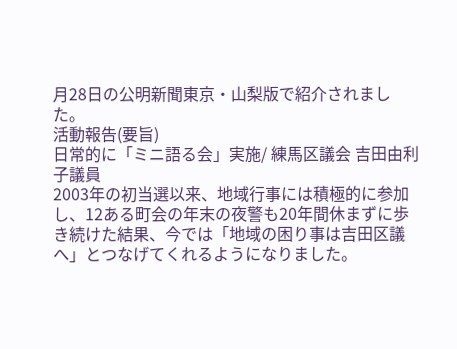月28日の公明新聞東京・山梨版で紹介されました。
活動報告(要旨)
日常的に「ミニ語る会」実施/ 練馬区議会 吉田由利子議員
2003年の初当選以来、地域行事には積極的に参加し、12ある町会の年末の夜警も20年間休まずに歩き続けた結果、今では「地域の困り事は吉田区議へ」とつなげてくれるようになりました。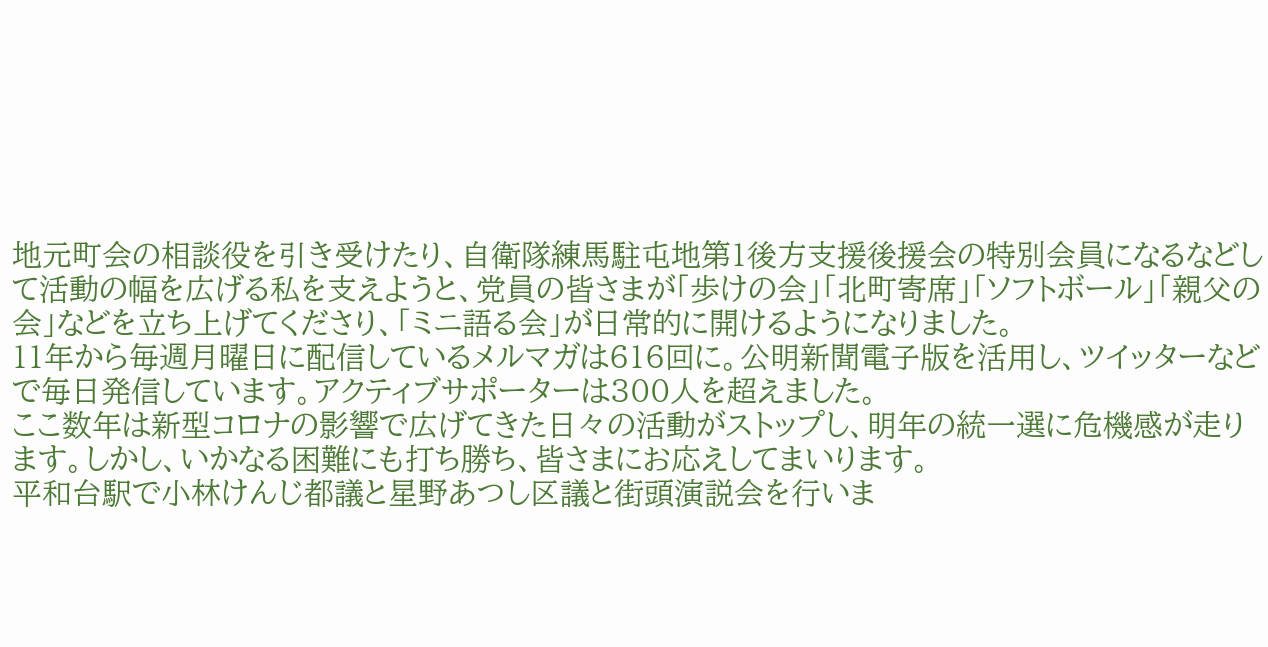地元町会の相談役を引き受けたり、自衛隊練馬駐屯地第1後方支援後援会の特別会員になるなどして活動の幅を広げる私を支えようと、党員の皆さまが「歩けの会」「北町寄席」「ソフトボール」「親父の会」などを立ち上げてくださり、「ミニ語る会」が日常的に開けるようになりました。
11年から毎週月曜日に配信しているメルマガは616回に。公明新聞電子版を活用し、ツイッターなどで毎日発信しています。アクティブサポーターは300人を超えました。
ここ数年は新型コロナの影響で広げてきた日々の活動がストップし、明年の統一選に危機感が走ります。しかし、いかなる困難にも打ち勝ち、皆さまにお応えしてまいります。
平和台駅で小林けんじ都議と星野あつし区議と街頭演説会を行いま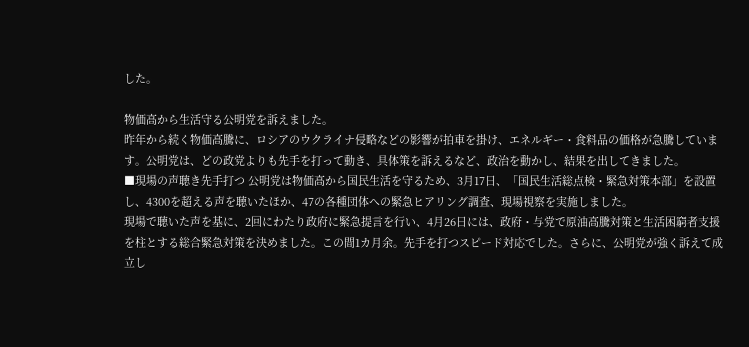した。

物価高から生活守る公明党を訴えました。
昨年から続く物価高騰に、ロシアのウクライナ侵略などの影響が拍車を掛け、エネルギー・食料品の価格が急騰しています。公明党は、どの政党よりも先手を打って動き、具体策を訴えるなど、政治を動かし、結果を出してきました。
■現場の声聴き先手打つ 公明党は物価高から国民生活を守るため、3月17日、「国民生活総点検・緊急対策本部」を設置し、4300を超える声を聴いたほか、47の各種団体への緊急ヒアリング調査、現場視察を実施しました。
現場で聴いた声を基に、2回にわたり政府に緊急提言を行い、4月26日には、政府・与党で原油高騰対策と生活困窮者支援を柱とする総合緊急対策を決めました。この間1カ月余。先手を打つスピード対応でした。さらに、公明党が強く訴えて成立し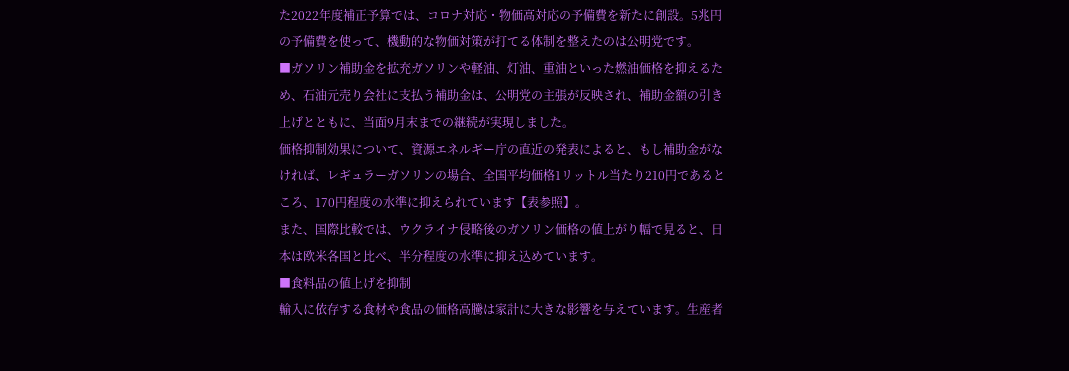た2022年度補正予算では、コロナ対応・物価高対応の予備費を新たに創設。5兆円の予備費を使って、機動的な物価対策が打てる体制を整えたのは公明党です。
■ガソリン補助金を拡充ガソリンや軽油、灯油、重油といった燃油価格を抑えるため、石油元売り会社に支払う補助金は、公明党の主張が反映され、補助金額の引き上げとともに、当面9月末までの継続が実現しました。
価格抑制効果について、資源エネルギー庁の直近の発表によると、もし補助金がなければ、レギュラーガソリンの場合、全国平均価格1リットル当たり210円であるところ、170円程度の水準に抑えられています【表参照】。
また、国際比較では、ウクライナ侵略後のガソリン価格の値上がり幅で見ると、日本は欧米各国と比べ、半分程度の水準に抑え込めています。
■食料品の値上げを抑制
輸入に依存する食材や食品の価格高騰は家計に大きな影響を与えています。生産者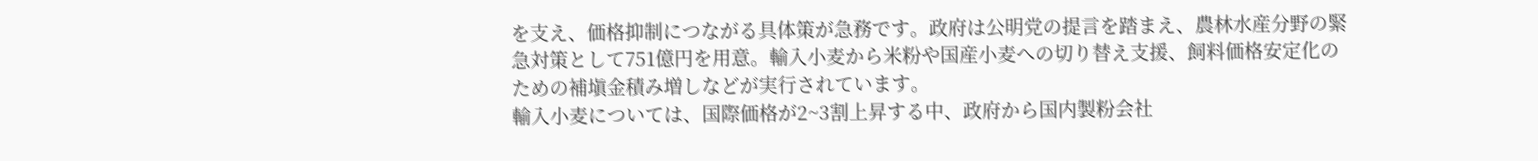を支え、価格抑制につながる具体策が急務です。政府は公明党の提言を踏まえ、農林水産分野の緊急対策として751億円を用意。輸入小麦から米粉や国産小麦への切り替え支援、飼料価格安定化のための補塡金積み増しなどが実行されています。
輸入小麦については、国際価格が2~3割上昇する中、政府から国内製粉会社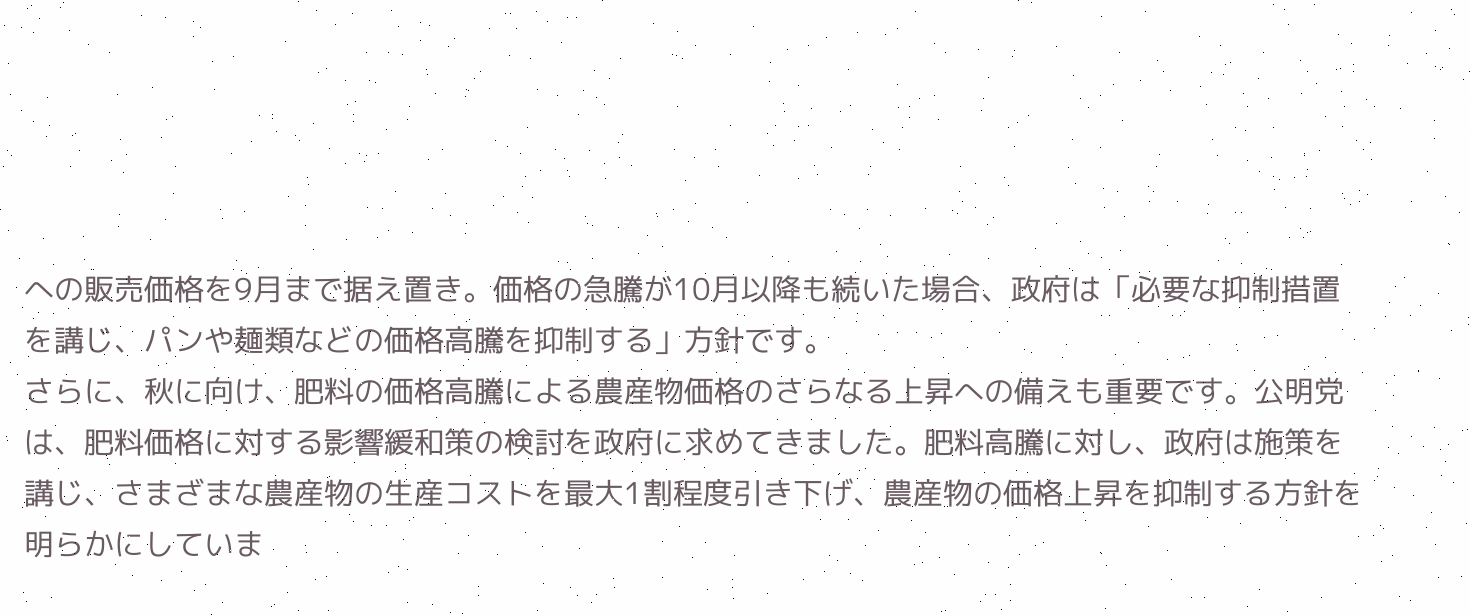への販売価格を9月まで据え置き。価格の急騰が10月以降も続いた場合、政府は「必要な抑制措置を講じ、パンや麺類などの価格高騰を抑制する」方針です。
さらに、秋に向け、肥料の価格高騰による農産物価格のさらなる上昇への備えも重要です。公明党は、肥料価格に対する影響緩和策の検討を政府に求めてきました。肥料高騰に対し、政府は施策を講じ、さまざまな農産物の生産コストを最大1割程度引き下げ、農産物の価格上昇を抑制する方針を明らかにしていま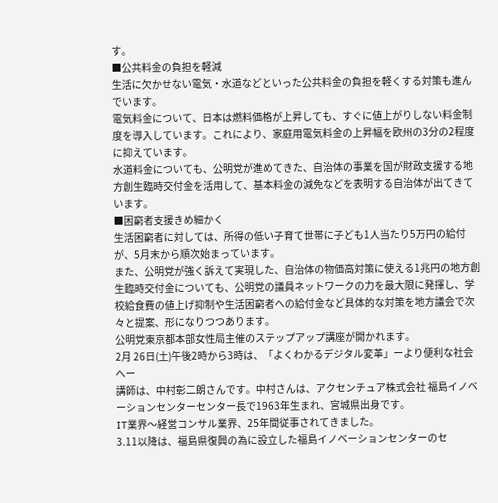す。
■公共料金の負担を軽減
生活に欠かせない電気・水道などといった公共料金の負担を軽くする対策も進んでいます。
電気料金について、日本は燃料価格が上昇しても、すぐに値上がりしない料金制度を導入しています。これにより、家庭用電気料金の上昇幅を欧州の3分の2程度に抑えています。
水道料金についても、公明党が進めてきた、自治体の事業を国が財政支援する地方創生臨時交付金を活用して、基本料金の減免などを表明する自治体が出てきています。
■困窮者支援きめ細かく
生活困窮者に対しては、所得の低い子育て世帯に子ども1人当たり5万円の給付が、5月末から順次始まっています。
また、公明党が強く訴えて実現した、自治体の物価高対策に使える1兆円の地方創生臨時交付金についても、公明党の議員ネットワークの力を最大限に発揮し、学校給食費の値上げ抑制や生活困窮者への給付金など具体的な対策を地方議会で次々と提案、形になりつつあります。
公明党東京都本部女性局主催のステップアップ講座が開かれます。
2月 26日(土)午後2時から3時は、「よくわかるデジタル変革」ーより便利な社会へー
講師は、中村彰二朗さんです。中村さんは、アクセンチュア株式会社 福島イノベーションセンターセンター長で1963年生まれ、宮城県出身です。
IT業界〜経営コンサル業界、25年間従事されてきました。
3.11以降は、福島県復興の為に設立した福島イノベーションセンターのセ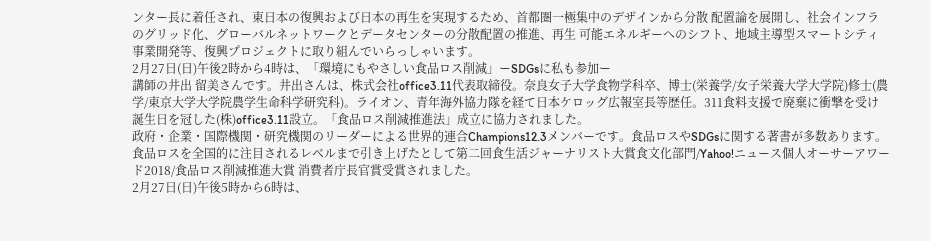ンター長に着任され、東日本の復興および日本の再生を実現するため、首都圏一極集中のデザインから分散 配置論を展開し、社会インフラのグリッド化、グローバルネットワークとデータセンターの分散配置の推進、再生 可能エネルギーへのシフト、地域主導型スマートシティ事業開発等、復興プロジェクトに取り組んでいらっしゃいます。
2月27日(日)午後2時から4時は、「環境にもやさしい食品ロス削減」ーSDGsに私も参加ー
講師の井出 留美さんです。井出さんは、株式会社office3.11代表取締役。奈良女子大学食物学科卒、博士(栄養学/女子栄養大学大学院)修士(農学/東京大学大学院農学生命科学研究科)。ライオン、青年海外協力隊を経て日本ケロッグ広報室長等歴任。311食料支援で廃棄に衝撃を受け誕生日を冠した(株)office3.11設立。「食品ロス削減推進法」成立に協力されました。
政府・企業・国際機関・研究機関のリーダーによる世界的連合Champions12.3メンバーです。食品ロスやSDGsに関する著書が多数あります。食品ロスを全国的に注目されるレベルまで引き上げたとして第二回食生活ジャーナリスト大賞食文化部門/Yahoo!ニュース個人オーサーアワード2018/食品ロス削減推進大賞 消費者庁長官賞受賞されました。
2月27日(日)午後5時から6時は、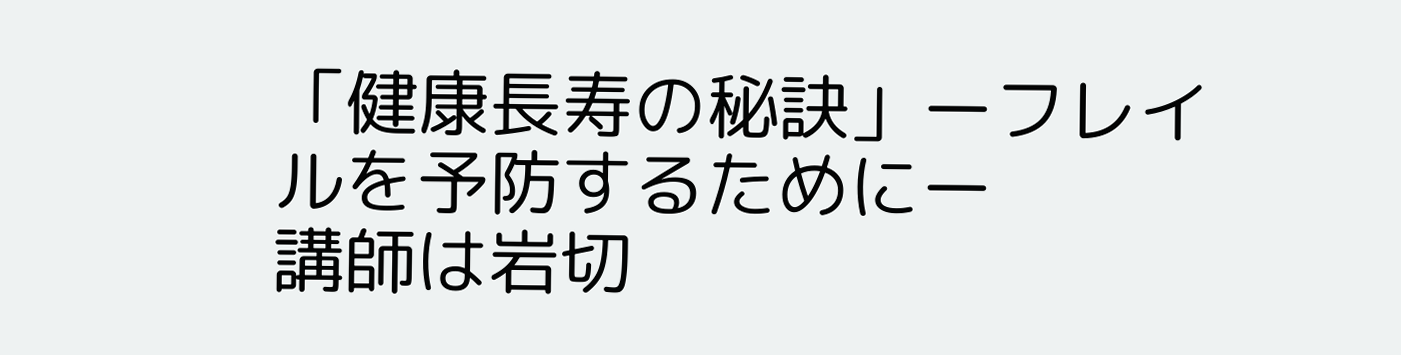「健康長寿の秘訣」ーフレイルを予防するためにー
講師は岩切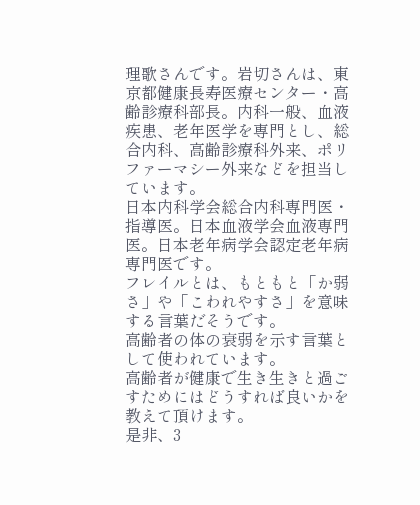理歌さんです。岩切さんは、東京都健康長寿医療センター・高齢診療科部長。内科一般、血液疾患、老年医学を専門とし、総合内科、高齢診療科外来、ポリファーマシー外来などを担当しています。
日本内科学会総合内科専門医・指導医。日本血液学会血液専門医。日本老年病学会認定老年病専門医です。
フレイルとは、もともと「か弱さ」や「こわれやすさ」を意味する言葉だそうです。
高齢者の体の衰弱を示す言葉として使われています。
高齢者が健康で生き生きと過ごすためにはどうすれば良いかを教えて頂けます。
是非、3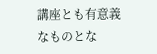講座とも有意義なものとな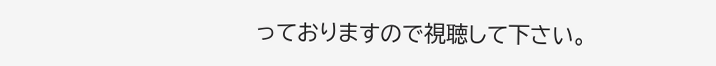っておりますので視聴して下さい。